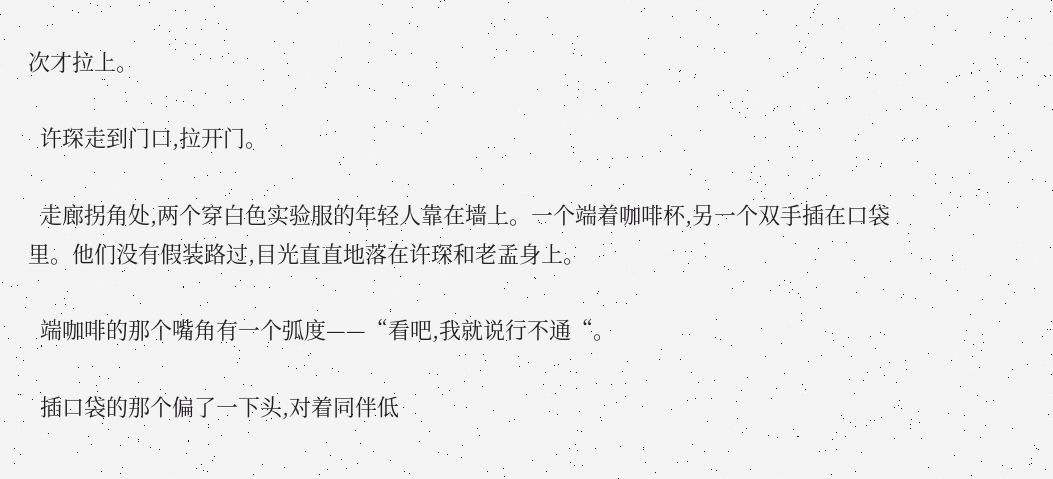次才拉上。

  许琛走到门口,拉开门。

  走廊拐角处,两个穿白色实验服的年轻人靠在墙上。一个端着咖啡杯,另一个双手插在口袋里。他们没有假装路过,目光直直地落在许琛和老孟身上。

  端咖啡的那个嘴角有一个弧度——“看吧,我就说行不通“。

  插口袋的那个偏了一下头,对着同伴低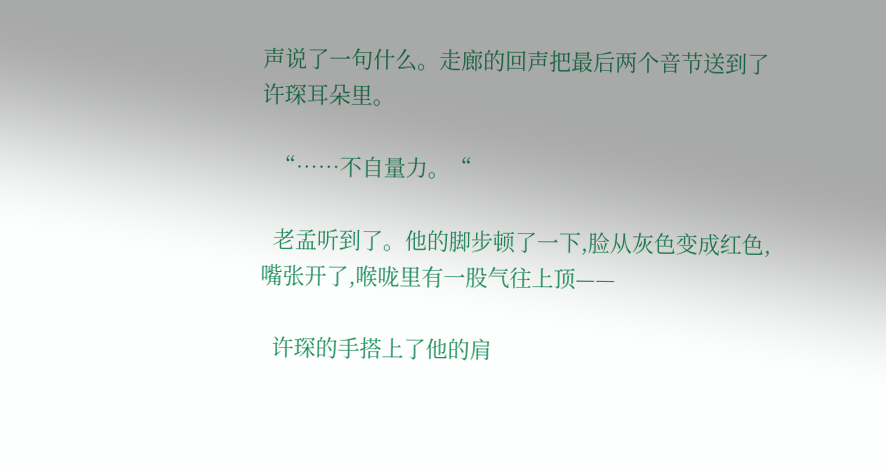声说了一句什么。走廊的回声把最后两个音节送到了许琛耳朵里。

  “……不自量力。“

  老孟听到了。他的脚步顿了一下,脸从灰色变成红色,嘴张开了,喉咙里有一股气往上顶——

  许琛的手搭上了他的肩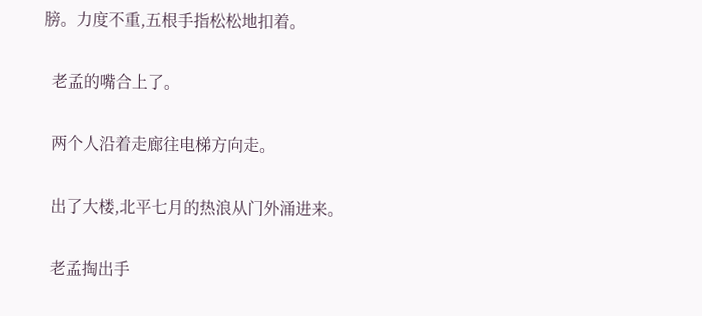膀。力度不重,五根手指松松地扣着。

  老孟的嘴合上了。

  两个人沿着走廊往电梯方向走。

  出了大楼,北平七月的热浪从门外涌进来。

  老孟掏出手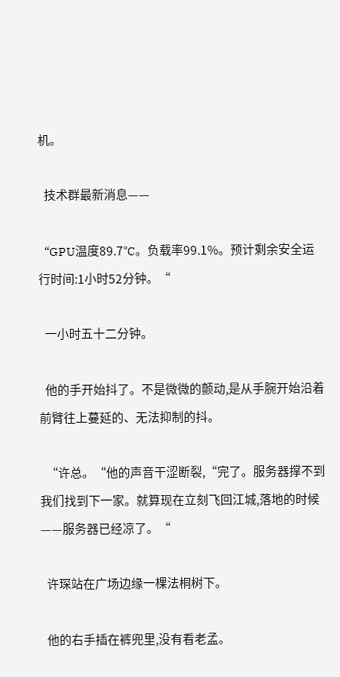机。

  技术群最新消息——

  “GPU温度89.7°C。负载率99.1%。预计剩余安全运行时间:1小时52分钟。“

  一小时五十二分钟。

  他的手开始抖了。不是微微的颤动,是从手腕开始沿着前臂往上蔓延的、无法抑制的抖。

  “许总。“他的声音干涩断裂,“完了。服务器撑不到我们找到下一家。就算现在立刻飞回江城,落地的时候——服务器已经凉了。“

  许琛站在广场边缘一棵法桐树下。

  他的右手插在裤兜里,没有看老孟。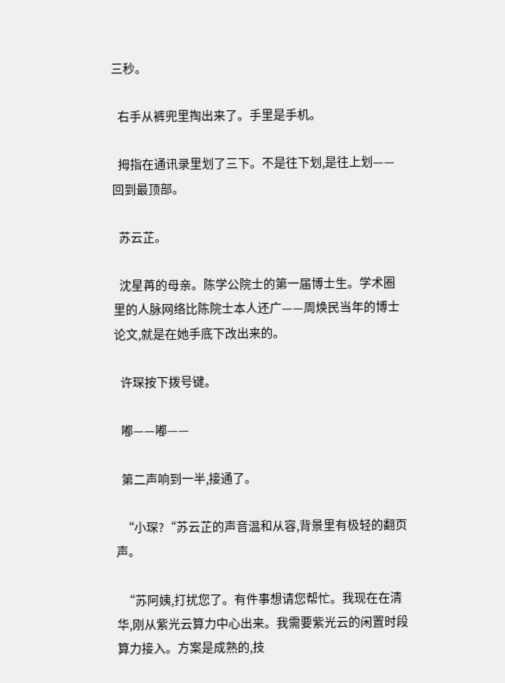三秒。

  右手从裤兜里掏出来了。手里是手机。

  拇指在通讯录里划了三下。不是往下划,是往上划——回到最顶部。

  苏云芷。

  沈星苒的母亲。陈学公院士的第一届博士生。学术圈里的人脉网络比陈院士本人还广——周焕民当年的博士论文,就是在她手底下改出来的。

  许琛按下拨号键。

  嘟——嘟——

  第二声响到一半,接通了。

  “小琛?“苏云芷的声音温和从容,背景里有极轻的翻页声。

  “苏阿姨,打扰您了。有件事想请您帮忙。我现在在清华,刚从紫光云算力中心出来。我需要紫光云的闲置时段算力接入。方案是成熟的,技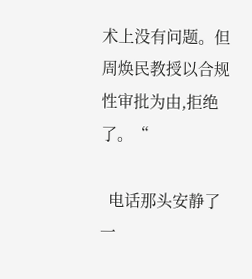术上没有问题。但周焕民教授以合规性审批为由,拒绝了。“

  电话那头安静了一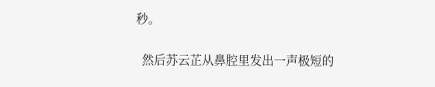秒。

  然后苏云芷从鼻腔里发出一声极短的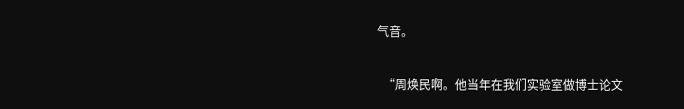气音。

  “周焕民啊。他当年在我们实验室做博士论文